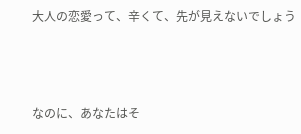大人の恋愛って、辛くて、先が見えないでしょう



なのに、あなたはそ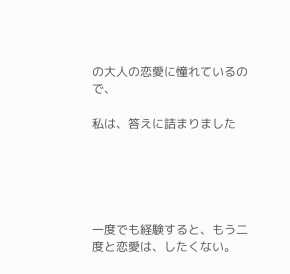の大人の恋愛に憧れているので、

私は、答えに詰まりました





一度でも経験すると、もう二度と恋愛は、したくない。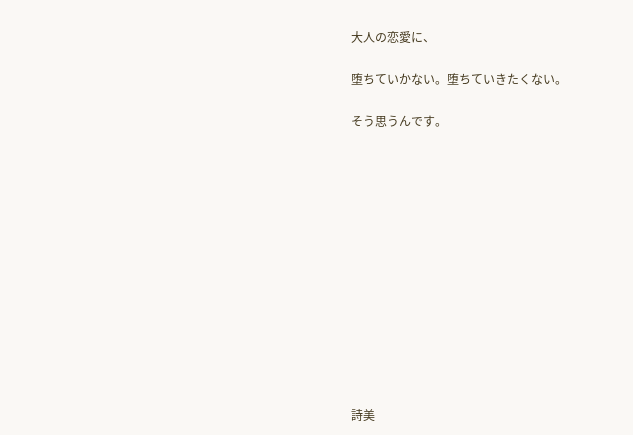大人の恋愛に、

堕ちていかない。堕ちていきたくない。

そう思うんです。













詩美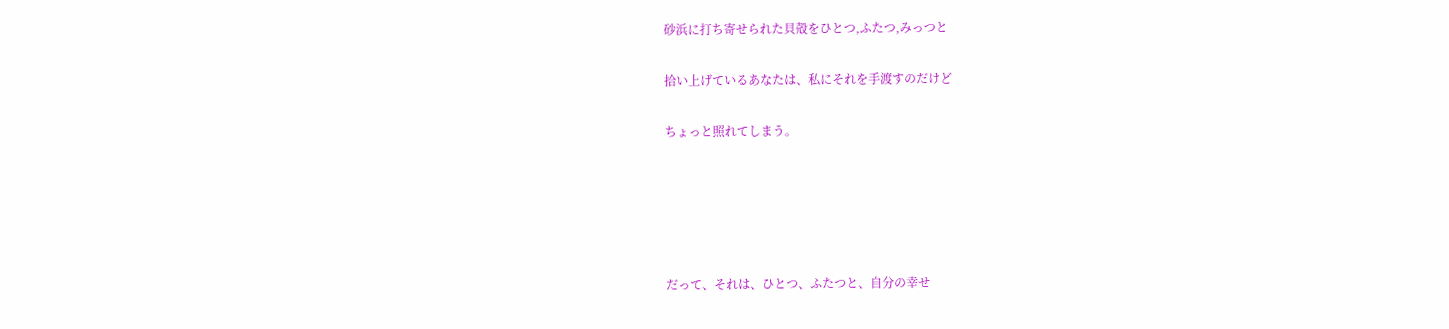砂浜に打ち寄せられた貝殻をひとつ,ふたつ,みっつと

拾い上げているあなたは、私にそれを手渡すのだけど

ちょっと照れてしまう。





だって、それは、ひとつ、ふたつと、自分の幸せ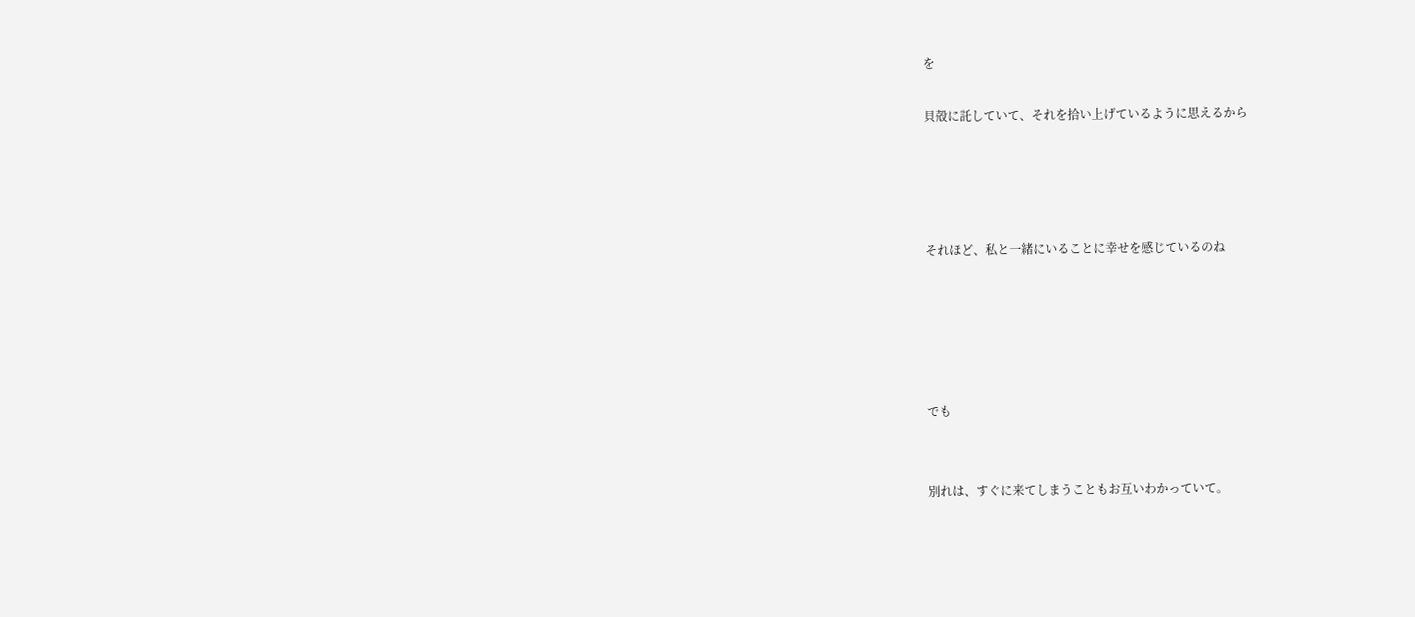を

貝殻に託していて、それを拾い上げているように思えるから




それほど、私と一緒にいることに幸せを感じているのね





でも


別れは、すぐに来てしまうこともお互いわかっていて。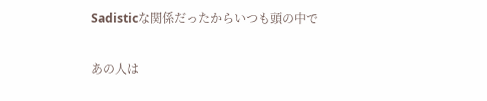Sadisticな関係だったからいつも頭の中で

あの人は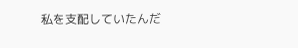私を支配していたんだ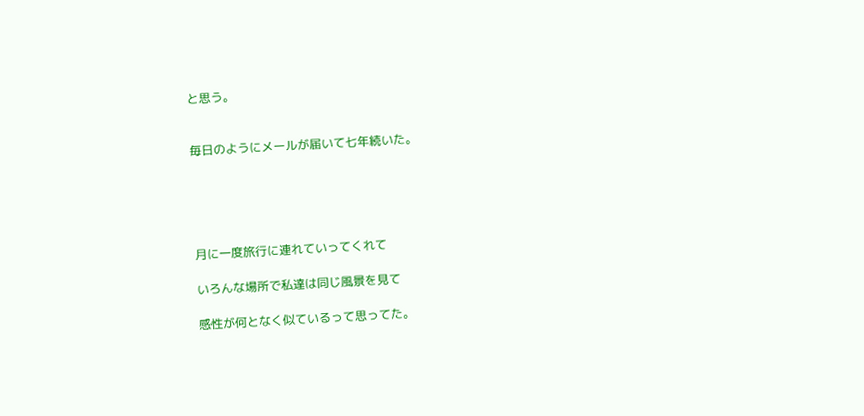と思う。


毎日のようにメールが届いて七年続いた。





月に一度旅行に連れていってくれて

いろんな場所で私達は同じ風景を見て

感性が何となく似ているって思ってた。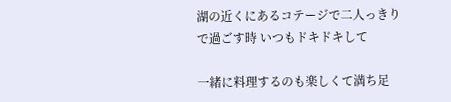湖の近くにあるコテージで二人っきりで過ごす時 いつもドキドキして

一緒に料理するのも楽しくて満ち足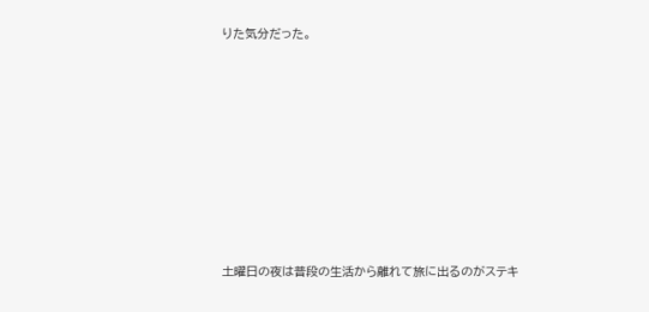りた気分だった。
















土曜日の夜は普段の生活から離れて旅に出るのがステキ